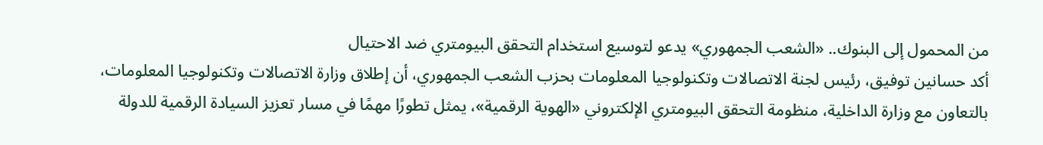من المحمول إلى البنوك.. «الشعب الجمهوري» يدعو لتوسيع استخدام التحقق البيومتري ضد الاحتيال
أكد حسانين توفيق، رئيس لجنة الاتصالات وتكنولوجيا المعلومات بحزب الشعب الجمهوري، أن إطلاق وزارة الاتصالات وتكنولوجيا المعلومات، بالتعاون مع وزارة الداخلية، منظومة التحقق البيومتري الإلكتروني «الهوية الرقمية»، يمثل تطورًا مهمًا في مسار تعزيز السيادة الرقمية للدولة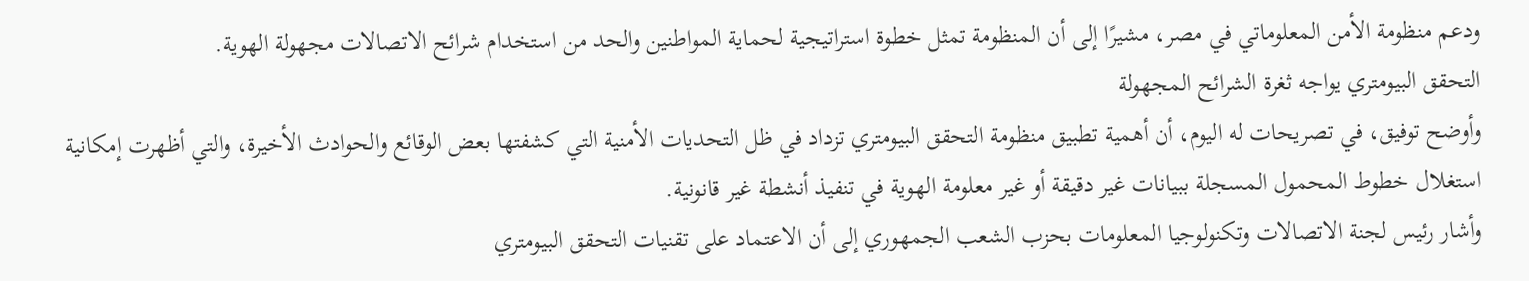ودعم منظومة الأمن المعلوماتي في مصر، مشيرًا إلى أن المنظومة تمثل خطوة استراتيجية لحماية المواطنين والحد من استخدام شرائح الاتصالات مجهولة الهوية.
التحقق البيومتري يواجه ثغرة الشرائح المجهولة
وأوضح توفيق، في تصريحات له اليوم، أن أهمية تطبيق منظومة التحقق البيومتري تزداد في ظل التحديات الأمنية التي كشفتها بعض الوقائع والحوادث الأخيرة، والتي أظهرت إمكانية استغلال خطوط المحمول المسجلة ببيانات غير دقيقة أو غير معلومة الهوية في تنفيذ أنشطة غير قانونية.
وأشار رئيس لجنة الاتصالات وتكنولوجيا المعلومات بحزب الشعب الجمهوري إلى أن الاعتماد على تقنيات التحقق البيومتري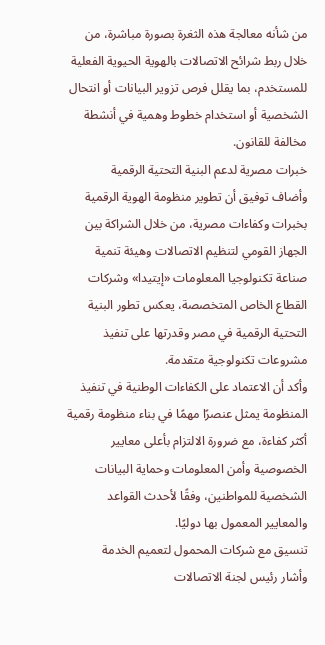من شأنه معالجة هذه الثغرة بصورة مباشرة، من خلال ربط شرائح الاتصالات بالهوية الحيوية الفعلية للمستخدم، بما يقلل فرص تزوير البيانات أو انتحال الشخصية أو استخدام خطوط وهمية في أنشطة مخالفة للقانون.
خبرات مصرية لدعم البنية التحتية الرقمية
وأضاف توفيق أن تطوير منظومة الهوية الرقمية بخبرات وكفاءات مصرية، من خلال الشراكة بين الجهاز القومي لتنظيم الاتصالات وهيئة تنمية صناعة تكنولوجيا المعلومات «إيتيدا» وشركات القطاع الخاص المتخصصة، يعكس تطور البنية التحتية الرقمية في مصر وقدرتها على تنفيذ مشروعات تكنولوجية متقدمة.
وأكد أن الاعتماد على الكفاءات الوطنية في تنفيذ المنظومة يمثل عنصرًا مهمًا في بناء منظومة رقمية أكثر كفاءة، مع ضرورة الالتزام بأعلى معايير الخصوصية وأمن المعلومات وحماية البيانات الشخصية للمواطنين، وفقًا لأحدث القواعد والمعايير المعمول بها دوليًا.
تنسيق مع شركات المحمول لتعميم الخدمة
وأشار رئيس لجنة الاتصالات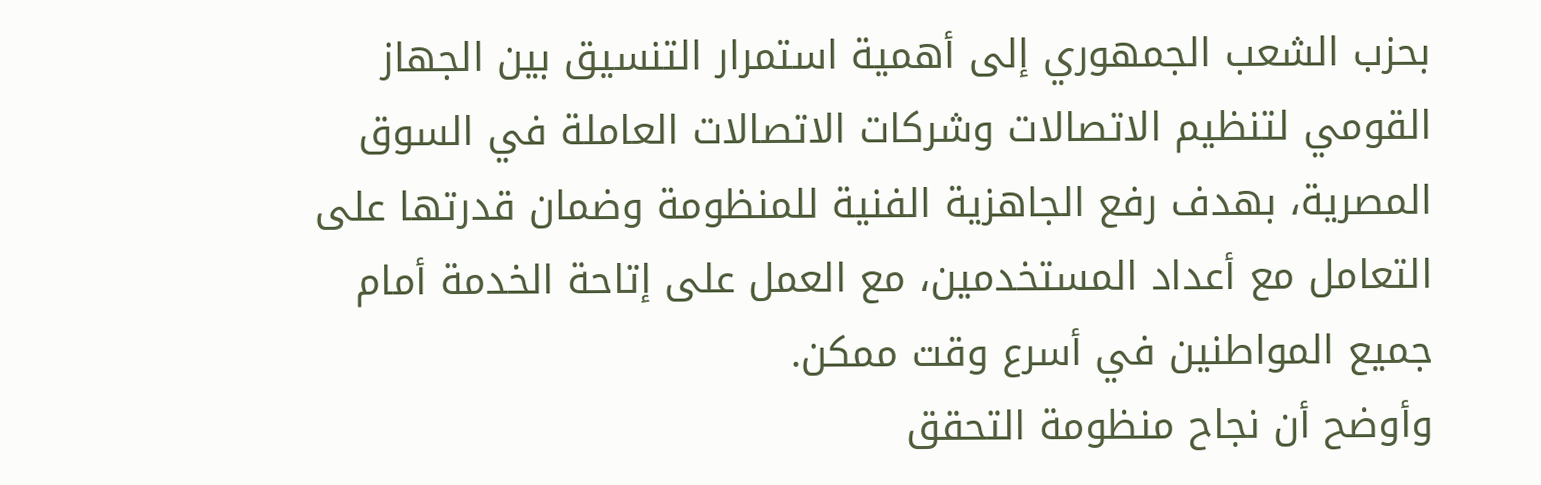بحزب الشعب الجمهوري إلى أهمية استمرار التنسيق بين الجهاز القومي لتنظيم الاتصالات وشركات الاتصالات العاملة في السوق المصرية، بهدف رفع الجاهزية الفنية للمنظومة وضمان قدرتها على التعامل مع أعداد المستخدمين، مع العمل على إتاحة الخدمة أمام جميع المواطنين في أسرع وقت ممكن.
وأوضح أن نجاح منظومة التحقق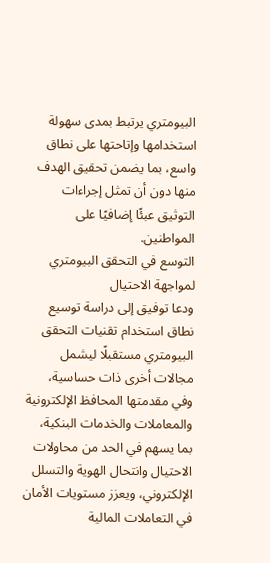البيومتري يرتبط بمدى سهولة استخدامها وإتاحتها على نطاق واسع، بما يضمن تحقيق الهدف منها دون أن تمثل إجراءات التوثيق عبئًا إضافيًا على المواطنين.
التوسع في التحقق البيومتري لمواجهة الاحتيال
ودعا توفيق إلى دراسة توسيع نطاق استخدام تقنيات التحقق البيومتري مستقبلًا ليشمل مجالات أخرى ذات حساسية، وفي مقدمتها المحافظ الإلكترونية والمعاملات والخدمات البنكية، بما يسهم في الحد من محاولات الاحتيال وانتحال الهوية والتسلل الإلكتروني، ويعزز مستويات الأمان في التعاملات المالية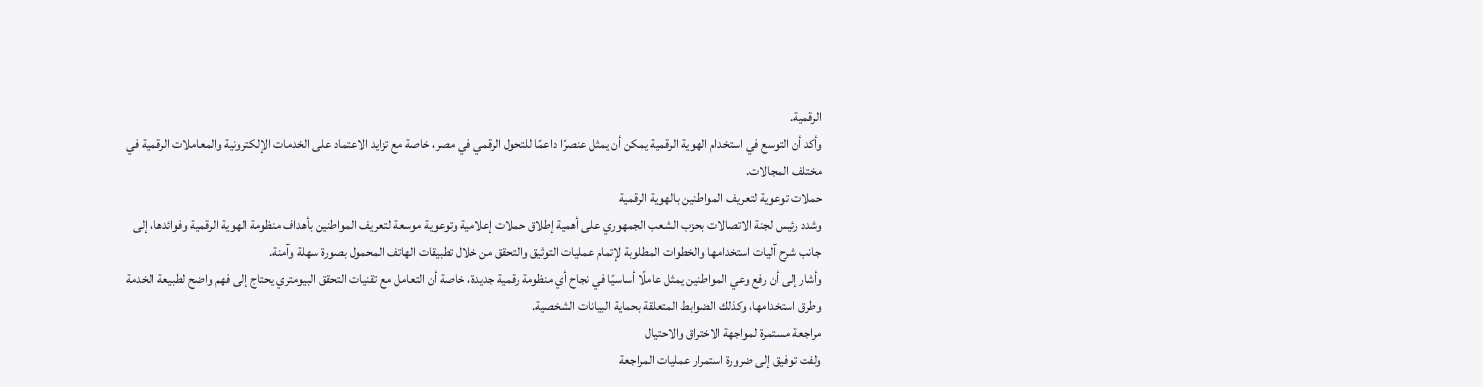الرقمية.
وأكد أن التوسع في استخدام الهوية الرقمية يمكن أن يمثل عنصرًا داعمًا للتحول الرقمي في مصر، خاصة مع تزايد الاعتماد على الخدمات الإلكترونية والمعاملات الرقمية في مختلف المجالات.
حملات توعوية لتعريف المواطنين بالهوية الرقمية
وشدد رئيس لجنة الاتصالات بحزب الشعب الجمهوري على أهمية إطلاق حملات إعلامية وتوعوية موسعة لتعريف المواطنين بأهداف منظومة الهوية الرقمية وفوائدها، إلى جانب شرح آليات استخدامها والخطوات المطلوبة لإتمام عمليات التوثيق والتحقق من خلال تطبيقات الهاتف المحمول بصورة سهلة وآمنة.
وأشار إلى أن رفع وعي المواطنين يمثل عاملًا أساسيًا في نجاح أي منظومة رقمية جديدة، خاصة أن التعامل مع تقنيات التحقق البيومتري يحتاج إلى فهم واضح لطبيعة الخدمة وطرق استخدامها، وكذلك الضوابط المتعلقة بحماية البيانات الشخصية.
مراجعة مستمرة لمواجهة الاختراق والاحتيال
ولفت توفيق إلى ضرورة استمرار عمليات المراجعة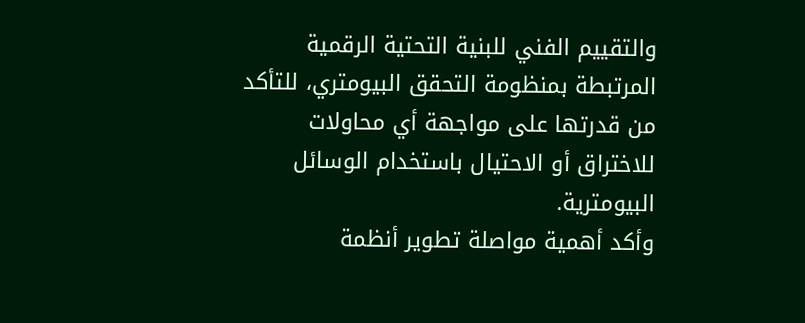والتقييم الفني للبنية التحتية الرقمية المرتبطة بمنظومة التحقق البيومتري، للتأكد من قدرتها على مواجهة أي محاولات للاختراق أو الاحتيال باستخدام الوسائل البيومترية.
وأكد أهمية مواصلة تطوير أنظمة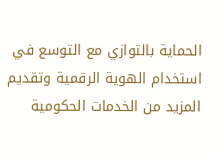الحماية بالتوازي مع التوسع في استخدام الهوية الرقمية وتقديم المزيد من الخدمات الحكومية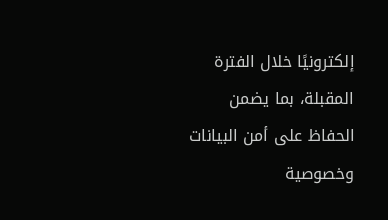إلكترونيًا خلال الفترة المقبلة، بما يضمن الحفاظ على أمن البيانات وخصوصية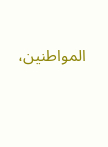المواطنين،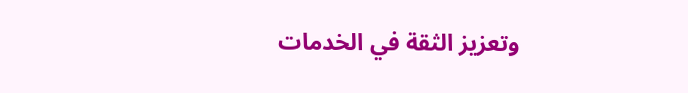وتعزيز الثقة في الخدمات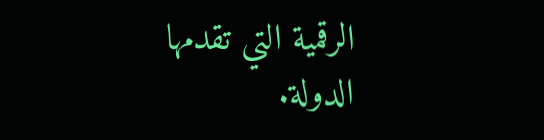الرقمية التي تقدمها الدولة.